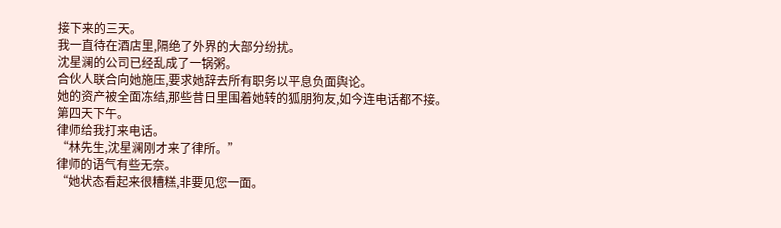接下来的三天。
我一直待在酒店里,隔绝了外界的大部分纷扰。
沈星澜的公司已经乱成了一锅粥。
合伙人联合向她施压,要求她辞去所有职务以平息负面舆论。
她的资产被全面冻结,那些昔日里围着她转的狐朋狗友,如今连电话都不接。
第四天下午。
律师给我打来电话。
“林先生,沈星澜刚才来了律所。”
律师的语气有些无奈。
“她状态看起来很糟糕,非要见您一面。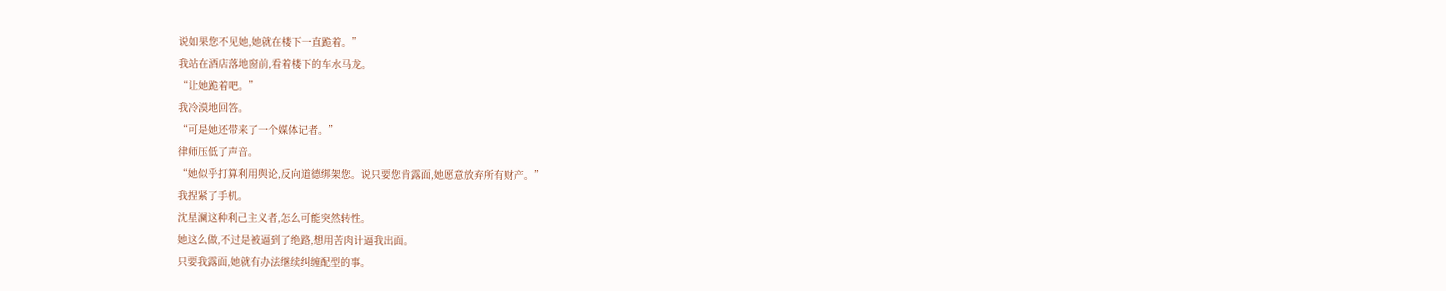说如果您不见她,她就在楼下一直跪着。”
我站在酒店落地窗前,看着楼下的车水马龙。
“让她跪着吧。”
我冷漠地回答。
“可是她还带来了一个媒体记者。”
律师压低了声音。
“她似乎打算利用舆论,反向道德绑架您。说只要您肯露面,她愿意放弃所有财产。”
我捏紧了手机。
沈星澜这种利己主义者,怎么可能突然转性。
她这么做,不过是被逼到了绝路,想用苦肉计逼我出面。
只要我露面,她就有办法继续纠缠配型的事。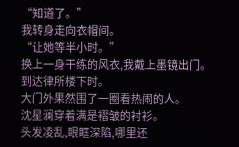“知道了。”
我转身走向衣帽间。
“让她等半小时。”
换上一身干练的风衣,我戴上墨镜出门。
到达律所楼下时。
大门外果然围了一圈看热闹的人。
沈星澜穿着满是褶皱的衬衫。
头发凌乱,眼眶深陷,哪里还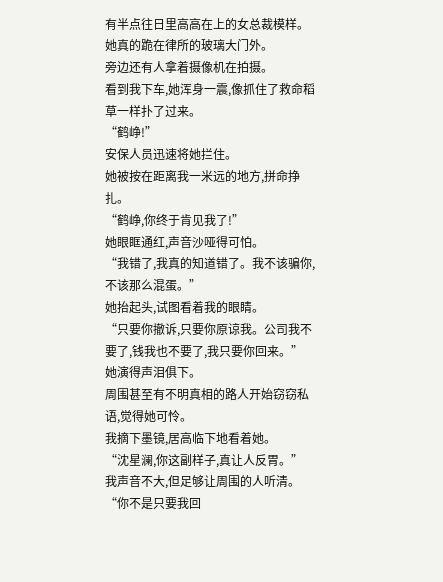有半点往日里高高在上的女总裁模样。
她真的跪在律所的玻璃大门外。
旁边还有人拿着摄像机在拍摄。
看到我下车,她浑身一震,像抓住了救命稻草一样扑了过来。
“鹤峥!”
安保人员迅速将她拦住。
她被按在距离我一米远的地方,拼命挣扎。
“鹤峥,你终于肯见我了!”
她眼眶通红,声音沙哑得可怕。
“我错了,我真的知道错了。我不该骗你,不该那么混蛋。”
她抬起头,试图看着我的眼睛。
“只要你撤诉,只要你原谅我。公司我不要了,钱我也不要了,我只要你回来。”
她演得声泪俱下。
周围甚至有不明真相的路人开始窃窃私语,觉得她可怜。
我摘下墨镜,居高临下地看着她。
“沈星澜,你这副样子,真让人反胃。”
我声音不大,但足够让周围的人听清。
“你不是只要我回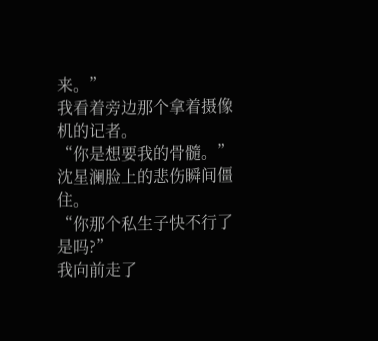来。”
我看着旁边那个拿着摄像机的记者。
“你是想要我的骨髓。”
沈星澜脸上的悲伤瞬间僵住。
“你那个私生子快不行了是吗?”
我向前走了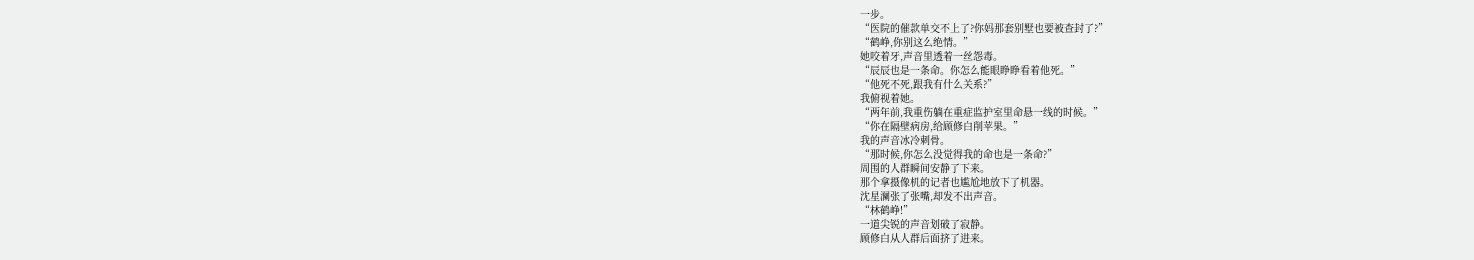一步。
“医院的催款单交不上了?你妈那套别墅也要被查封了?”
“鹤峥,你别这么绝情。”
她咬着牙,声音里透着一丝怨毒。
“辰辰也是一条命。你怎么能眼睁睁看着他死。”
“他死不死,跟我有什么关系?”
我俯视着她。
“两年前,我重伤躺在重症监护室里命悬一线的时候。”
“你在隔壁病房,给顾修白削苹果。”
我的声音冰冷刺骨。
“那时候,你怎么没觉得我的命也是一条命?”
周围的人群瞬间安静了下来。
那个拿摄像机的记者也尴尬地放下了机器。
沈星澜张了张嘴,却发不出声音。
“林鹤峥!”
一道尖锐的声音划破了寂静。
顾修白从人群后面挤了进来。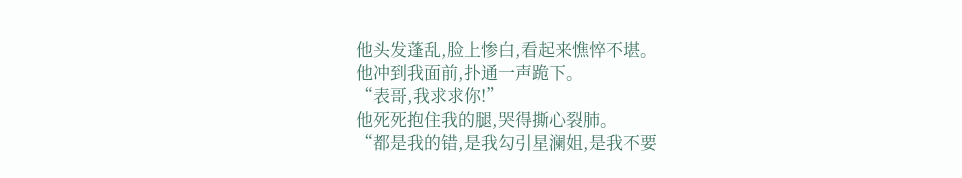他头发蓬乱,脸上惨白,看起来憔悴不堪。
他冲到我面前,扑通一声跪下。
“表哥,我求求你!”
他死死抱住我的腿,哭得撕心裂肺。
“都是我的错,是我勾引星澜姐,是我不要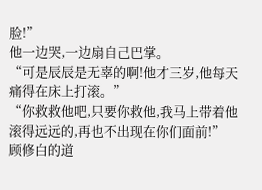脸!”
他一边哭,一边扇自己巴掌。
“可是辰辰是无辜的啊!他才三岁,他每天痛得在床上打滚。”
“你救救他吧,只要你救他,我马上带着他滚得远远的,再也不出现在你们面前!”
顾修白的道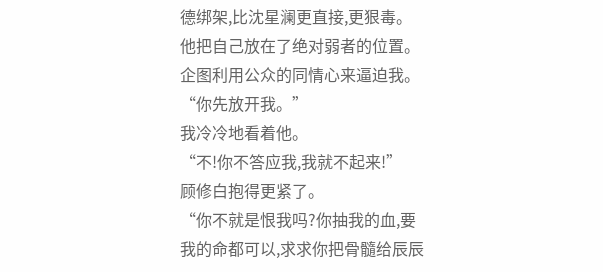德绑架,比沈星澜更直接,更狠毒。
他把自己放在了绝对弱者的位置。
企图利用公众的同情心来逼迫我。
“你先放开我。”
我冷冷地看着他。
“不!你不答应我,我就不起来!”
顾修白抱得更紧了。
“你不就是恨我吗?你抽我的血,要我的命都可以,求求你把骨髓给辰辰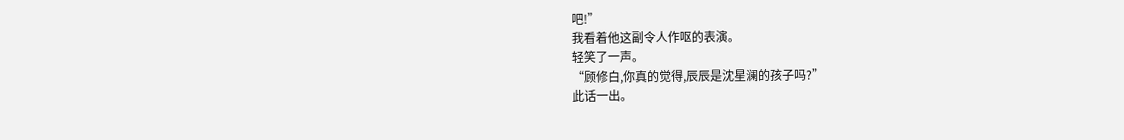吧!”
我看着他这副令人作呕的表演。
轻笑了一声。
“顾修白,你真的觉得,辰辰是沈星澜的孩子吗?”
此话一出。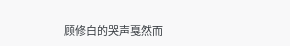顾修白的哭声戛然而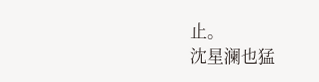止。
沈星澜也猛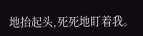地抬起头,死死地盯着我。